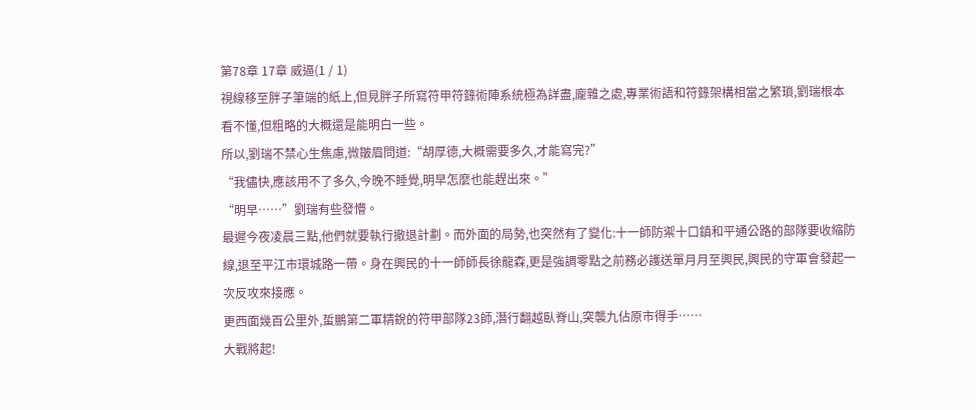第78章 17章 威逼(1 / 1)
視線移至胖子筆端的紙上,但見胖子所寫符甲符籙術陣系統極為詳盡,龐雜之處,專業術語和符籙架構相當之繁瑣,劉瑞根本看不懂,但粗略的大概還是能明白一些。
所以,劉瑞不禁心生焦慮,微皺眉問道:“胡厚德,大概需要多久,才能寫完?”
“我儘快,應該用不了多久,今晚不睡覺,明早怎麼也能趕出來。”
“明早……”劉瑞有些發懵。
最遲今夜凌晨三點,他們就要執行撤退計劃。而外面的局勢,也突然有了變化:十一師防禦十口鎮和平通公路的部隊要收縮防線,退至平江市環城路一帶。身在興民的十一師師長徐龍森,更是強調零點之前務必護送單月月至興民,興民的守軍會發起一次反攻來接應。
更西面幾百公里外,蜇鵬第二軍精銳的符甲部隊23師,潛行翻越臥脊山,突襲九佔原市得手……
大戰將起!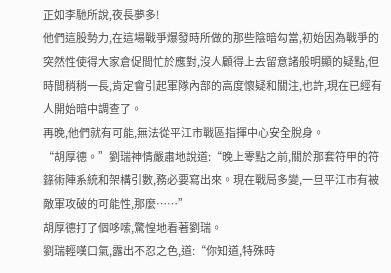正如李馳所說,夜長夢多!
他們這股勢力,在這場戰爭爆發時所做的那些陰暗勾當,初始因為戰爭的突然性使得大家倉促間忙於應對,沒人顧得上去留意諸般明顯的疑點,但時間稍稍一長,肯定會引起軍隊內部的高度懷疑和關注,也許,現在已經有人開始暗中調查了。
再晚,他們就有可能,無法從平江市戰區指揮中心安全脫身。
“胡厚德。”劉瑞神情嚴肅地說道:“晚上零點之前,關於那套符甲的符籙術陣系統和架構引數,務必要寫出來。現在戰局多變,一旦平江市有被敵軍攻破的可能性,那麼……”
胡厚德打了個哆嗦,驚惶地看著劉瑞。
劉瑞輕嘆口氣,露出不忍之色,道:“你知道,特殊時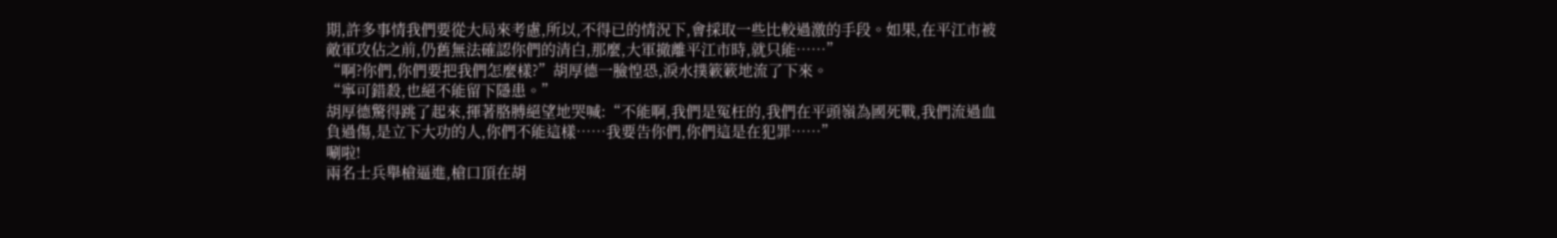期,許多事情我們要從大局來考慮,所以,不得已的情況下,會採取一些比較過激的手段。如果,在平江市被敵軍攻佔之前,仍舊無法確認你們的清白,那麼,大軍撤離平江市時,就只能……”
“啊?你們,你們要把我們怎麼樣?”胡厚德一臉惶恐,淚水撲簌簌地流了下來。
“寧可錯殺,也絕不能留下隱患。”
胡厚德驚得跳了起來,揮著胳膊絕望地哭喊:“不能啊,我們是冤枉的,我們在平頭嶺為國死戰,我們流過血負過傷,是立下大功的人,你們不能這樣……我要告你們,你們這是在犯罪……”
唰啦!
兩名士兵舉槍逼進,槍口頂在胡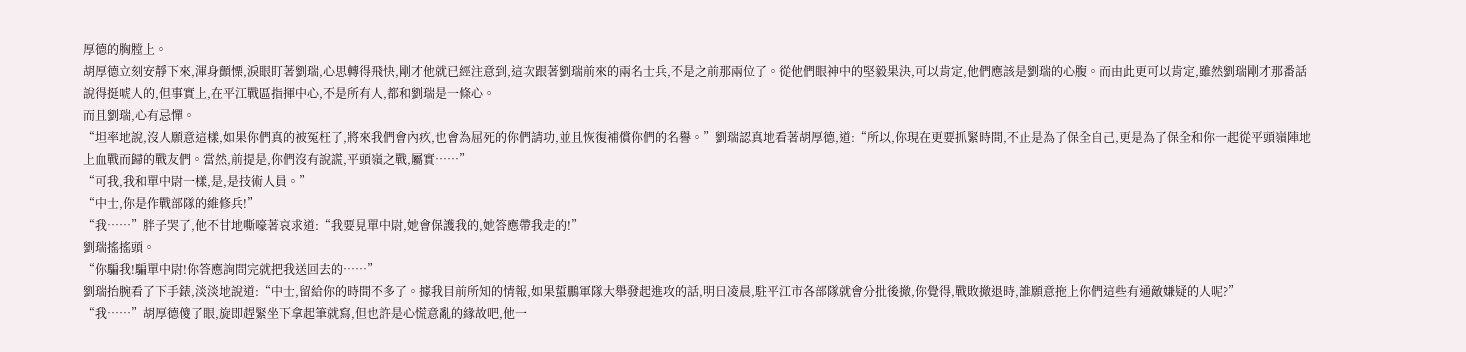厚德的胸膛上。
胡厚德立刻安靜下來,渾身顫慄,淚眼盯著劉瑞,心思轉得飛快,剛才他就已經注意到,這次跟著劉瑞前來的兩名士兵,不是之前那兩位了。從他們眼神中的堅毅果決,可以肯定,他們應該是劉瑞的心腹。而由此更可以肯定,雖然劉瑞剛才那番話說得挺唬人的,但事實上,在平江戰區指揮中心,不是所有人,都和劉瑞是一條心。
而且劉瑞,心有忌憚。
“坦率地說,沒人願意這樣,如果你們真的被冤枉了,將來我們會內疚,也會為屈死的你們請功,並且恢復補償你們的名譽。”劉瑞認真地看著胡厚德,道:“所以,你現在更要抓緊時間,不止是為了保全自己,更是為了保全和你一起從平頭嶺陣地上血戰而歸的戰友們。當然,前提是,你們沒有說謊,平頭嶺之戰,屬實……”
“可我,我和單中尉一樣,是,是技術人員。”
“中士,你是作戰部隊的維修兵!”
“我……”胖子哭了,他不甘地嘶嚎著哀求道:“我要見單中尉,她會保護我的,她答應帶我走的!”
劉瑞搖搖頭。
“你騙我!騙單中尉!你答應詢問完就把我送回去的……”
劉瑞抬腕看了下手錶,淡淡地說道:“中士,留給你的時間不多了。據我目前所知的情報,如果蜇鵬軍隊大舉發起進攻的話,明日凌晨,駐平江市各部隊就會分批後撤,你覺得,戰敗撤退時,誰願意拖上你們這些有通敵嫌疑的人呢?”
“我……”胡厚德傻了眼,旋即趕緊坐下拿起筆就寫,但也許是心慌意亂的緣故吧,他一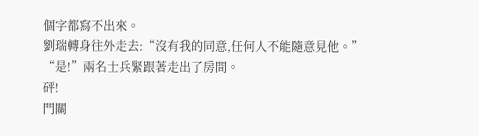個字都寫不出來。
劉瑞轉身往外走去:“沒有我的同意,任何人不能隨意見他。”
“是!”兩名士兵緊跟著走出了房間。
砰!
門關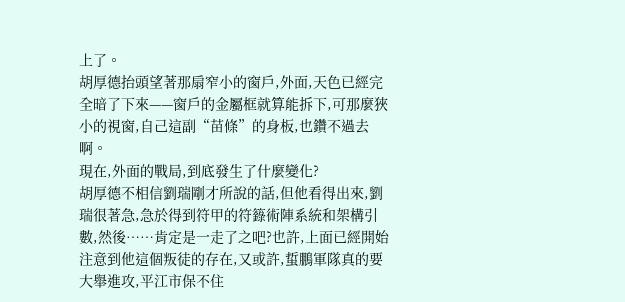上了。
胡厚德抬頭望著那扇窄小的窗戶,外面,天色已經完全暗了下來——窗戶的金屬框就算能拆下,可那麼狹小的視窗,自己這副“苗條”的身板,也鑽不過去啊。
現在,外面的戰局,到底發生了什麼變化?
胡厚德不相信劉瑞剛才所說的話,但他看得出來,劉瑞很著急,急於得到符甲的符籙術陣系統和架構引數,然後……肯定是一走了之吧?也許,上面已經開始注意到他這個叛徒的存在,又或許,蜇鵬軍隊真的要大舉進攻,平江市保不住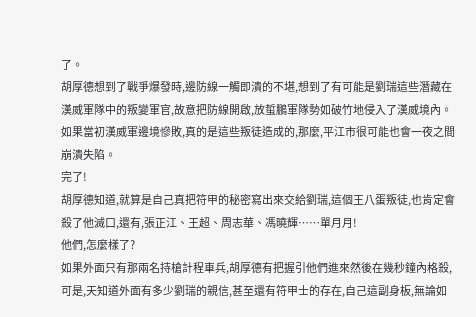了。
胡厚德想到了戰爭爆發時,邊防線一觸即潰的不堪,想到了有可能是劉瑞這些潛藏在漢威軍隊中的叛變軍官,故意把防線開啟,放蜇鵬軍隊勢如破竹地侵入了漢威境內。
如果當初漢威軍邊境慘敗,真的是這些叛徒造成的,那麼,平江市很可能也會一夜之間崩潰失陷。
完了!
胡厚德知道,就算是自己真把符甲的秘密寫出來交給劉瑞,這個王八蛋叛徒,也肯定會殺了他滅口,還有,張正江、王超、周志華、馮曉輝……單月月!
他們,怎麼樣了?
如果外面只有那兩名持槍計程車兵,胡厚德有把握引他們進來然後在幾秒鐘內格殺,可是,天知道外面有多少劉瑞的親信,甚至還有符甲士的存在,自己這副身板,無論如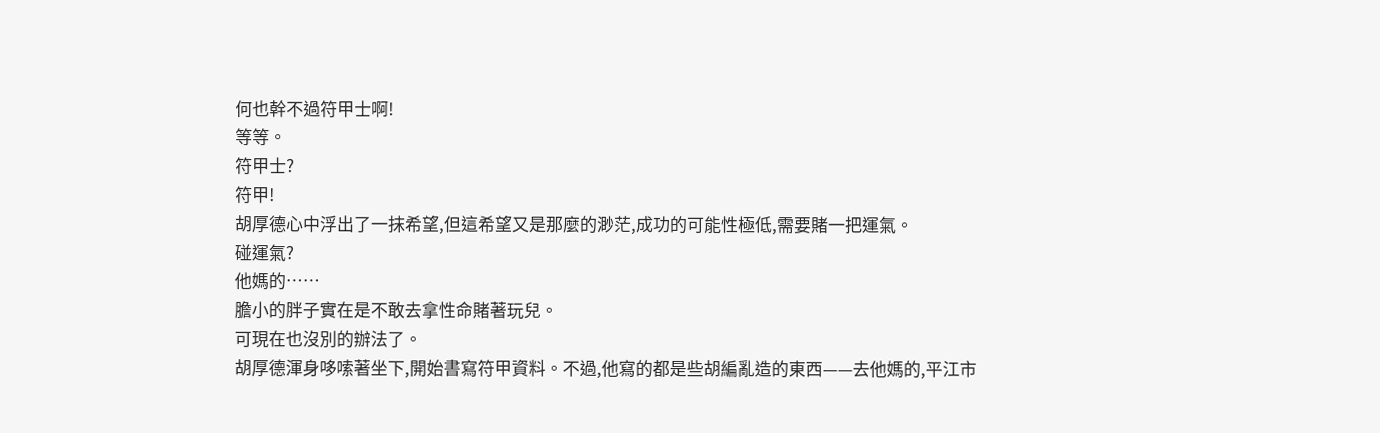何也幹不過符甲士啊!
等等。
符甲士?
符甲!
胡厚德心中浮出了一抹希望,但這希望又是那麼的渺茫,成功的可能性極低,需要賭一把運氣。
碰運氣?
他媽的……
膽小的胖子實在是不敢去拿性命賭著玩兒。
可現在也沒別的辦法了。
胡厚德渾身哆嗦著坐下,開始書寫符甲資料。不過,他寫的都是些胡編亂造的東西——去他媽的,平江市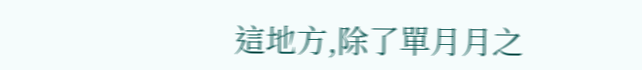這地方,除了單月月之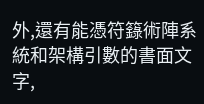外,還有能憑符籙術陣系統和架構引數的書面文字,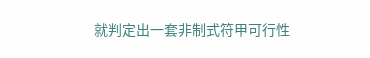就判定出一套非制式符甲可行性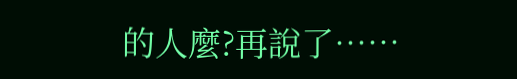的人麼?再說了……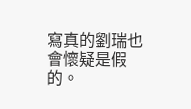寫真的劉瑞也會懷疑是假的。